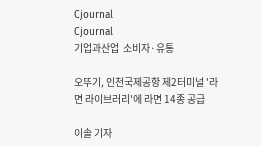Cjournal
Cjournal
기업과산업  소비자·유통

오뚜기, 인천국제공항 제2터미널 '라면 라이브러리'에 라면 14종 공급

이솔 기자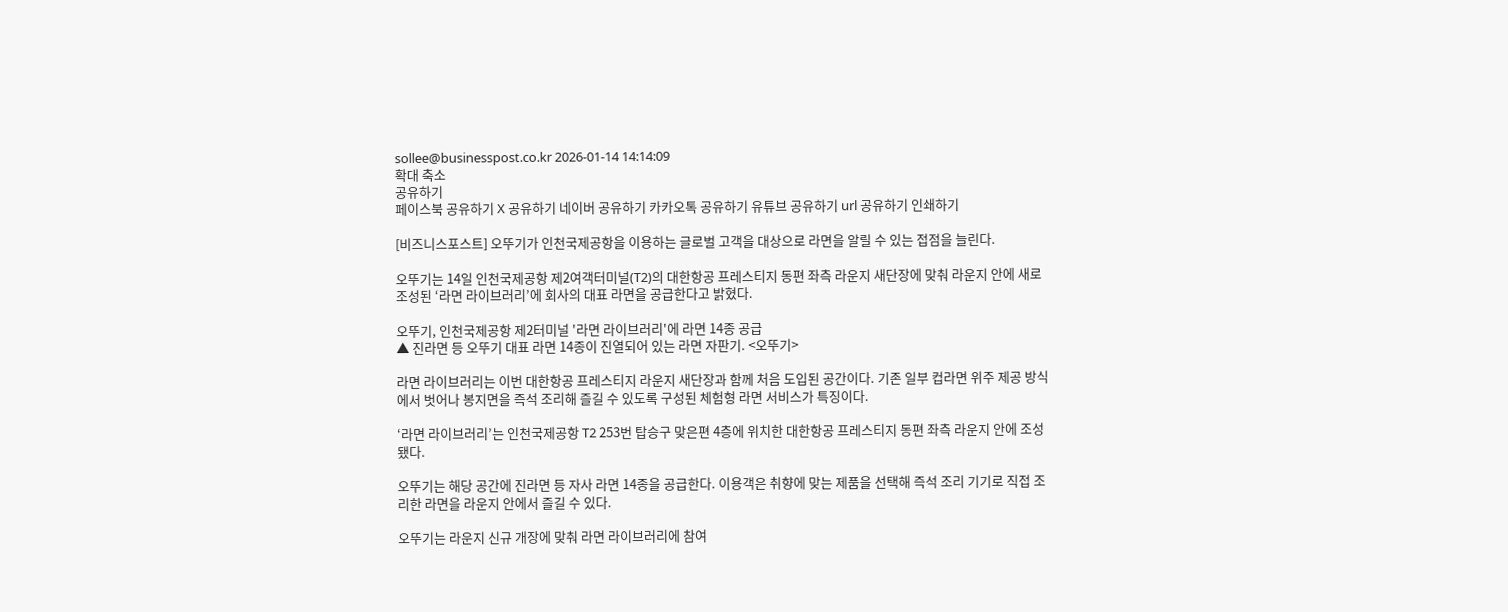sollee@businesspost.co.kr 2026-01-14 14:14:09
확대 축소
공유하기
페이스북 공유하기 X 공유하기 네이버 공유하기 카카오톡 공유하기 유튜브 공유하기 url 공유하기 인쇄하기

[비즈니스포스트] 오뚜기가 인천국제공항을 이용하는 글로벌 고객을 대상으로 라면을 알릴 수 있는 접점을 늘린다.

오뚜기는 14일 인천국제공항 제2여객터미널(T2)의 대한항공 프레스티지 동편 좌측 라운지 새단장에 맞춰 라운지 안에 새로 조성된 ‘라면 라이브러리’에 회사의 대표 라면을 공급한다고 밝혔다.

오뚜기, 인천국제공항 제2터미널 '라면 라이브러리'에 라면 14종 공급
▲ 진라면 등 오뚜기 대표 라면 14종이 진열되어 있는 라면 자판기. <오뚜기>

라면 라이브러리는 이번 대한항공 프레스티지 라운지 새단장과 함께 처음 도입된 공간이다. 기존 일부 컵라면 위주 제공 방식에서 벗어나 봉지면을 즉석 조리해 즐길 수 있도록 구성된 체험형 라면 서비스가 특징이다.

‘라면 라이브러리’는 인천국제공항 T2 253번 탑승구 맞은편 4층에 위치한 대한항공 프레스티지 동편 좌측 라운지 안에 조성됐다.

오뚜기는 해당 공간에 진라면 등 자사 라면 14종을 공급한다. 이용객은 취향에 맞는 제품을 선택해 즉석 조리 기기로 직접 조리한 라면을 라운지 안에서 즐길 수 있다.

오뚜기는 라운지 신규 개장에 맞춰 라면 라이브러리에 참여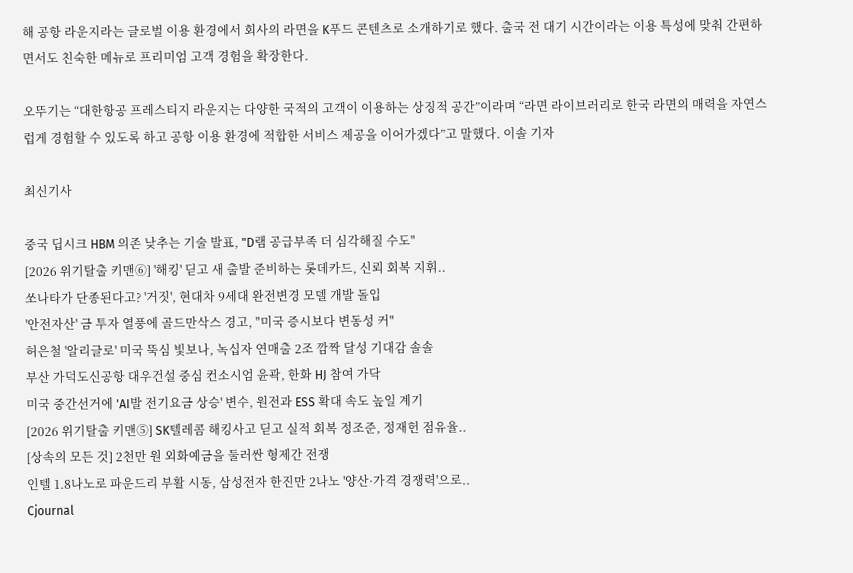해 공항 라운지라는 글로벌 이용 환경에서 회사의 라면을 K푸드 콘텐츠로 소개하기로 했다. 출국 전 대기 시간이라는 이용 특성에 맞춰 간편하면서도 친숙한 메뉴로 프리미엄 고객 경험을 확장한다.

오뚜기는 “대한항공 프레스티지 라운지는 다양한 국적의 고객이 이용하는 상징적 공간”이라며 “라면 라이브러리로 한국 라면의 매력을 자연스럽게 경험할 수 있도록 하고 공항 이용 환경에 적합한 서비스 제공을 이어가겠다”고 말했다. 이솔 기자

최신기사

중국 딥시크 HBM 의존 낮추는 기술 발표, "D램 공급부족 더 심각해질 수도"
[2026 위기탈출 키맨⑥] '해킹' 딛고 새 출발 준비하는 롯데카드, 신뢰 회복 지휘..
쏘나타가 단종된다고? '거짓', 현대차 9세대 완전변경 모델 개발 돌입
'안전자산' 금 투자 열풍에 골드만삭스 경고, "미국 증시보다 변동성 커"
허은철 '알리글로' 미국 뚝심 빛보나, 녹십자 연매출 2조 깜짝 달성 기대감 솔솔
부산 가덕도신공항 대우건설 중심 컨소시엄 윤곽, 한화 HJ 참여 가닥
미국 중간선거에 'AI발 전기요금 상승' 변수, 원전과 ESS 확대 속도 높일 계기
[2026 위기탈출 키맨⑤] SK텔레콤 해킹사고 딛고 실적 회복 정조준, 정재헌 점유율..
[상속의 모든 것] 2천만 원 외화예금을 둘러싼 형제간 전쟁
인텔 1.8나노로 파운드리 부활 시동, 삼성전자 한진만 2나노 '양산·가격 경쟁력'으로..
Cjournal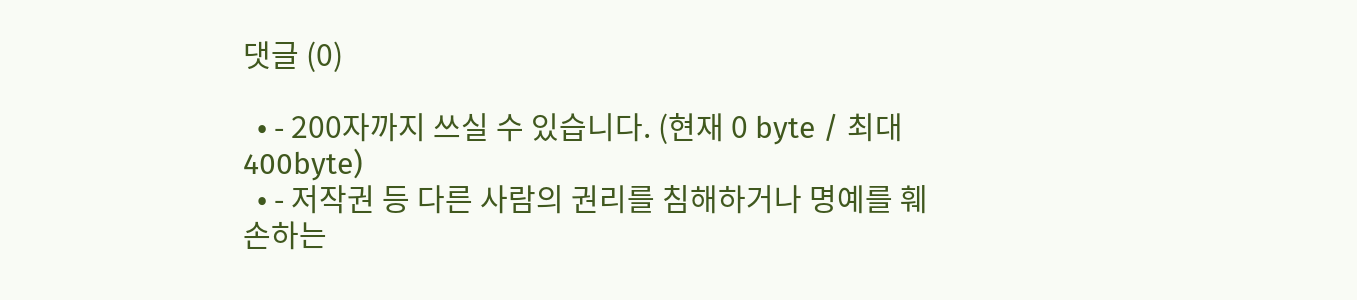댓글 (0)

  • - 200자까지 쓰실 수 있습니다. (현재 0 byte / 최대 400byte)
  • - 저작권 등 다른 사람의 권리를 침해하거나 명예를 훼손하는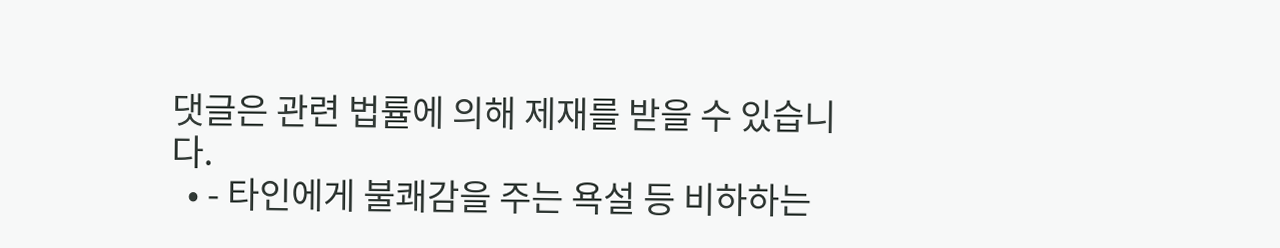댓글은 관련 법률에 의해 제재를 받을 수 있습니다.
  • - 타인에게 불쾌감을 주는 욕설 등 비하하는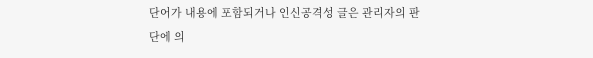단어가 내용에 포함되거나 인신공격성 글은 관리자의 판단에 의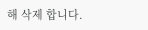해 삭제 합니다.